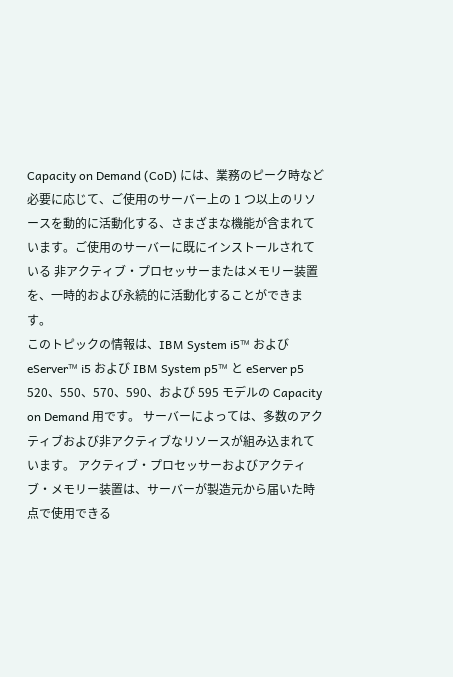Capacity on Demand (CoD) には、業務のピーク時など必要に応じて、ご使用のサーバー上の 1 つ以上のリソースを動的に活動化する、さまざまな機能が含まれています。ご使用のサーバーに既にインストールされている 非アクティブ・プロセッサーまたはメモリー装置を、一時的および永続的に活動化することができます。
このトピックの情報は、IBM System i5™ および eServer™ i5 および IBM System p5™ と eServer p5 520、550、570、590、および 595 モデルの Capacity on Demand 用です。 サーバーによっては、多数のアクティブおよび非アクティブなリソースが組み込まれています。 アクティブ・プロセッサーおよびアクティブ・メモリー装置は、サーバーが製造元から届いた時点で使用できる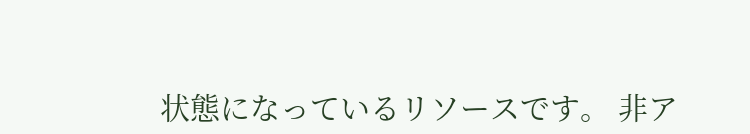状態になっているリソースです。 非ア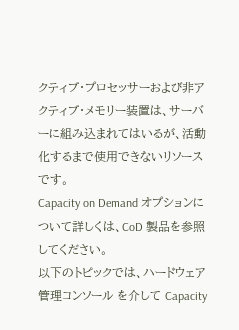クティブ・プロセッサーおよび非アクティブ・メモリー装置は、サーバーに組み込まれてはいるが、活動化するまで使用できないリソースです。
Capacity on Demand オプションについて詳しくは、CoD 製品を参照してください。
以下のトピックでは、ハードウェア管理コンソール を介して Capacity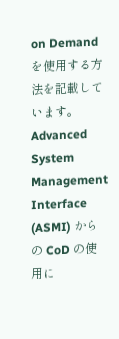on Demand を使用する方法を記載しています。 Advanced System Management Interface (ASMI) からの CoD の使用に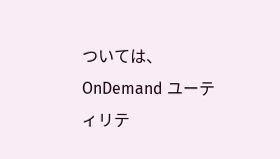ついては、 OnDemand ユーティリテ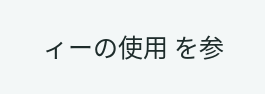ィーの使用 を参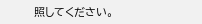照してください。